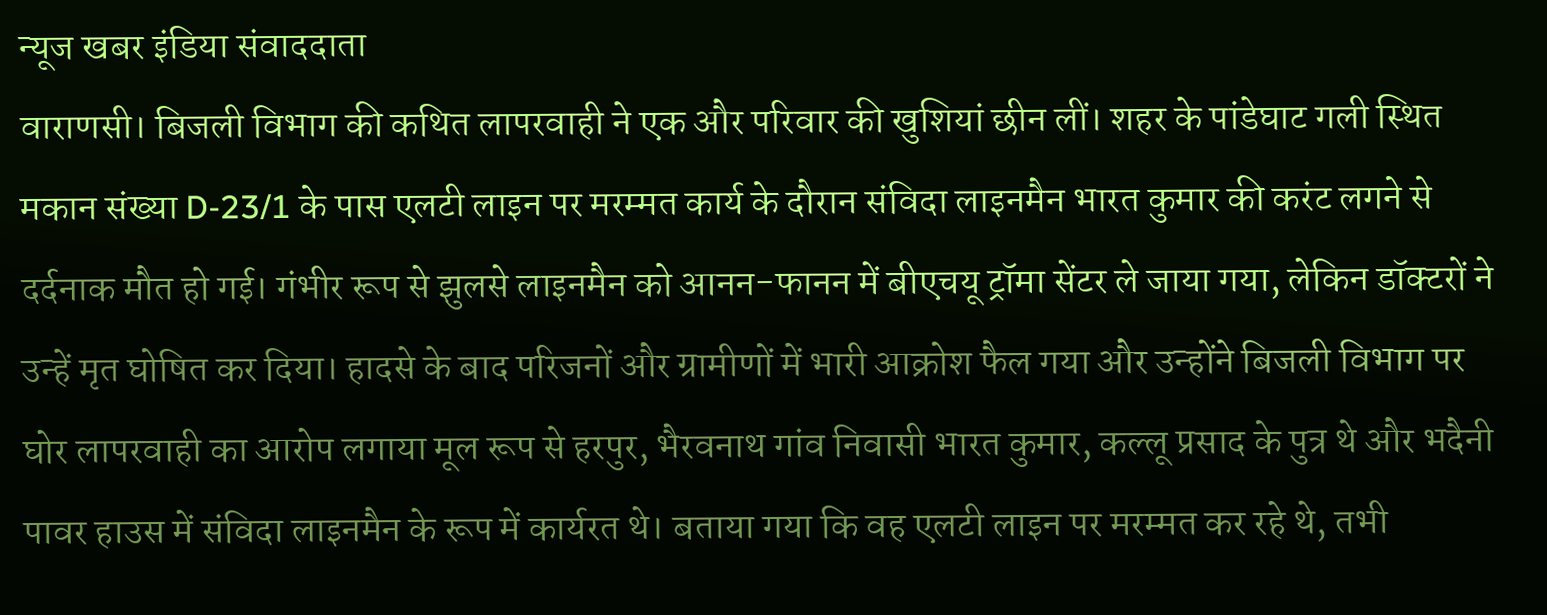न्यूज खबर इंडिया संवाददाता
वाराणसी। बिजली विभाग की कथित लापरवाही ने एक और परिवार की खुशियां छीन लीं। शहर के पांडेघाट गली स्थित मकान संख्या D-23/1 के पास एलटी लाइन पर मरम्मत कार्य के दौरान संविदा लाइनमैन भारत कुमार की करंट लगने से दर्दनाक मौत हो गई। गंभीर रूप से झुलसे लाइनमैन को आनन-फानन में बीएचयू ट्रॉमा सेंटर ले जाया गया, लेकिन डॉक्टरों ने उन्हें मृत घोषित कर दिया। हादसे के बाद परिजनों और ग्रामीणों में भारी आक्रोश फैल गया और उन्होंने बिजली विभाग पर घोर लापरवाही का आरोप लगाया मूल रूप से हरपुर, भैरवनाथ गांव निवासी भारत कुमार, कल्लू प्रसाद के पुत्र थे और भदैनी पावर हाउस में संविदा लाइनमैन के रूप में कार्यरत थे। बताया गया कि वह एलटी लाइन पर मरम्मत कर रहे थे, तभी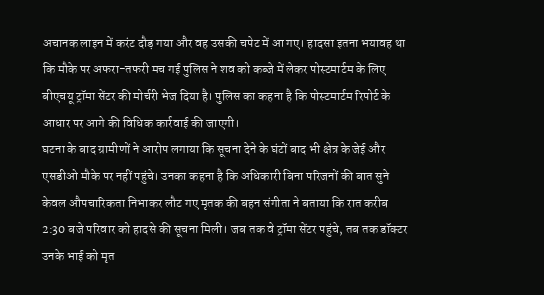अचानक लाइन में करंट दौड़ गया और वह उसकी चपेट में आ गए। हादसा इतना भयावह था कि मौके पर अफरा-तफरी मच गई पुलिस ने शव को कब्जे में लेकर पोस्टमार्टम के लिए बीएचयू ट्रॉमा सेंटर की मोर्चरी भेज दिया है। पुलिस का कहना है कि पोस्टमार्टम रिपोर्ट के आधार पर आगे की विधिक कार्रवाई की जाएगी।
घटना के बाद ग्रामीणों ने आरोप लगाया कि सूचना देने के घंटों बाद भी क्षेत्र के जेई और एसडीओ मौके पर नहीं पहुंचे। उनका कहना है कि अधिकारी बिना परिजनों की बात सुने केवल औपचारिकता निभाकर लौट गए मृतक की बहन संगीता ने बताया कि रात करीब 2:30 बजे परिवार को हादसे की सूचना मिली। जब तक वे ट्रॉमा सेंटर पहुंचे, तब तक डॉक्टर उनके भाई को मृत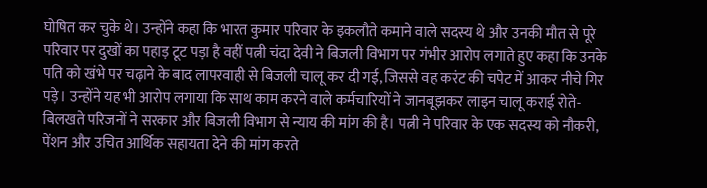घोषित कर चुके थे। उन्होंने कहा कि भारत कुमार परिवार के इकलौते कमाने वाले सदस्य थे और उनकी मौत से पूरे परिवार पर दुखों का पहाड़ टूट पड़ा है वहीं पत्नी चंदा देवी ने बिजली विभाग पर गंभीर आरोप लगाते हुए कहा कि उनके पति को खंभे पर चढ़ाने के बाद लापरवाही से बिजली चालू कर दी गई, जिससे वह करंट की चपेट में आकर नीचे गिर पड़े। उन्होंने यह भी आरोप लगाया कि साथ काम करने वाले कर्मचारियों ने जानबूझकर लाइन चालू कराई रोते-बिलखते परिजनों ने सरकार और बिजली विभाग से न्याय की मांग की है। पत्नी ने परिवार के एक सदस्य को नौकरी, पेंशन और उचित आर्थिक सहायता देने की मांग करते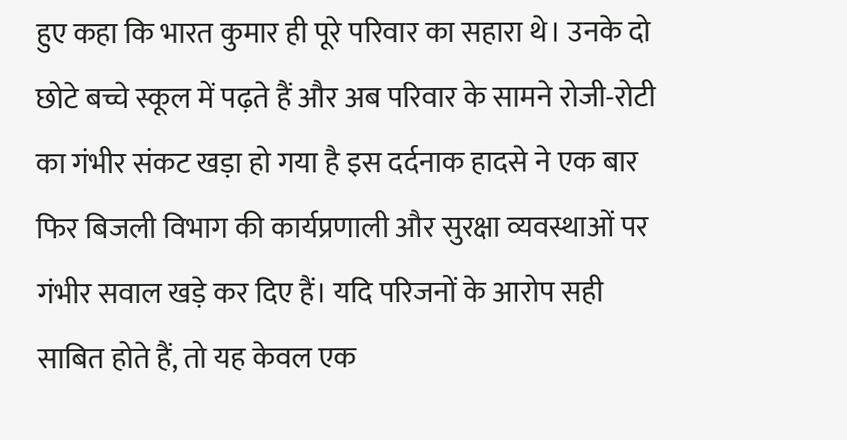हुए कहा कि भारत कुमार ही पूरे परिवार का सहारा थे। उनके दो छोटे बच्चे स्कूल में पढ़ते हैं और अब परिवार के सामने रोजी-रोटी का गंभीर संकट खड़ा हो गया है इस दर्दनाक हादसे ने एक बार फिर बिजली विभाग की कार्यप्रणाली और सुरक्षा व्यवस्थाओं पर गंभीर सवाल खड़े कर दिए हैं। यदि परिजनों के आरोप सही साबित होते हैं, तो यह केवल एक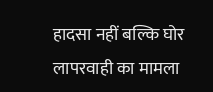हादसा नहीं बल्कि घोर लापरवाही का मामला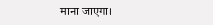माना जाएगा।